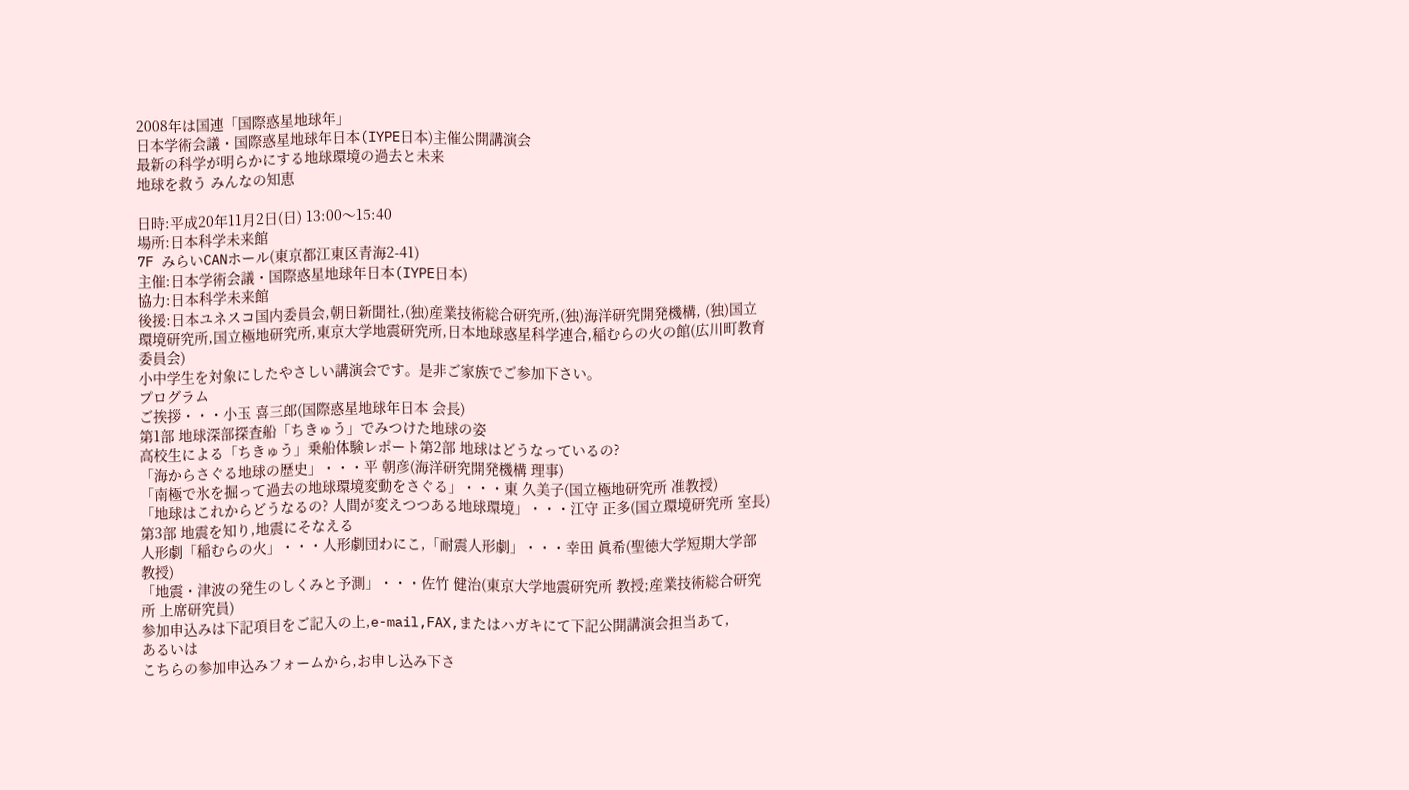2008年は国連「国際惑星地球年」
日本学術会議・国際惑星地球年日本(IYPE日本)主催公開講演会
最新の科学が明らかにする地球環境の過去と未来
地球を救う みんなの知恵

日時:平成20年11月2日(日) 13:00〜15:40
場所:日本科学未来館
7F みらいCANホール(東京都江東区青海2-41)
主催:日本学術会議・国際惑星地球年日本(IYPE日本)
協力:日本科学未来館
後援:日本ユネスコ国内委員会,朝日新聞社,(独)産業技術総合研究所,(独)海洋研究開発機構, (独)国立環境研究所,国立極地研究所,東京大学地震研究所,日本地球惑星科学連合,稲むらの火の館(広川町教育委員会)
小中学生を対象にしたやさしい講演会です。是非ご家族でご参加下さい。
プログラム
ご挨拶・・・小玉 喜三郎(国際惑星地球年日本 会長)
第1部 地球深部探査船「ちきゅう」でみつけた地球の姿
高校生による「ちきゅう」乗船体験レポート第2部 地球はどうなっているの?
「海からさぐる地球の歴史」・・・平 朝彦(海洋研究開発機構 理事)
「南極で氷を掘って過去の地球環境変動をさぐる」・・・東 久美子(国立極地研究所 准教授)
「地球はこれからどうなるの? 人間が変えつつある地球環境」・・・江守 正多(国立環境研究所 室長)
第3部 地震を知り,地震にそなえる
人形劇「稲むらの火」・・・人形劇団わにこ,「耐震人形劇」・・・幸田 眞希(聖徳大学短期大学部 教授)
「地震・津波の発生のしくみと予測」・・・佐竹 健治(東京大学地震研究所 教授;産業技術総合研究所 上席研究員)
参加申込みは下記項目をご記入の上,e-mail,FAX,またはハガキにて下記公開講演会担当あて,
あるいは
こちらの参加申込みフォームから,お申し込み下さ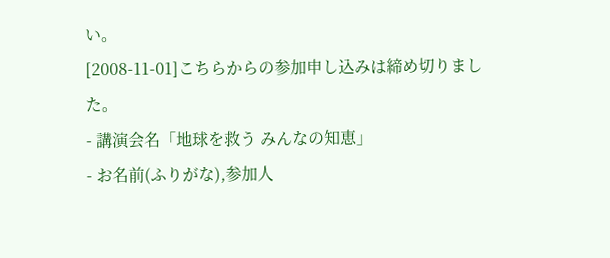い。
[2008-11-01]こちらからの参加申し込みは締め切りました。
- 講演会名「地球を救う みんなの知恵」
- お名前(ふりがな),参加人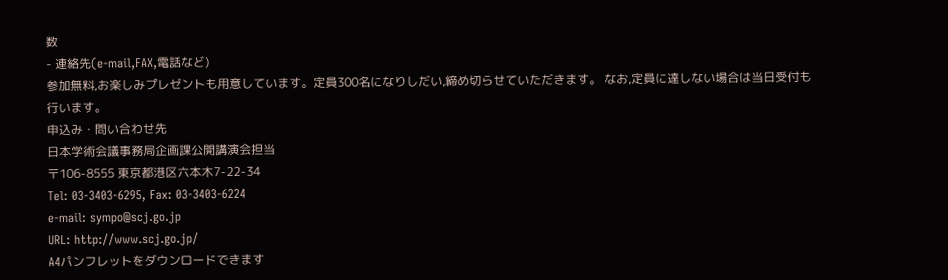数
- 連絡先(e-mail,FAX,電話など)
参加無料,お楽しみプレゼントも用意しています。定員300名になりしだい,締め切らせていただきます。 なお,定員に達しない場合は当日受付も行います。
申込み・問い合わせ先
日本学術会議事務局企画課公開講演会担当
〒106-8555 東京都港区六本木7-22-34
Tel: 03-3403-6295, Fax: 03-3403-6224
e-mail: sympo@scj.go.jp
URL: http://www.scj.go.jp/
A4パンフレットをダウンロードできます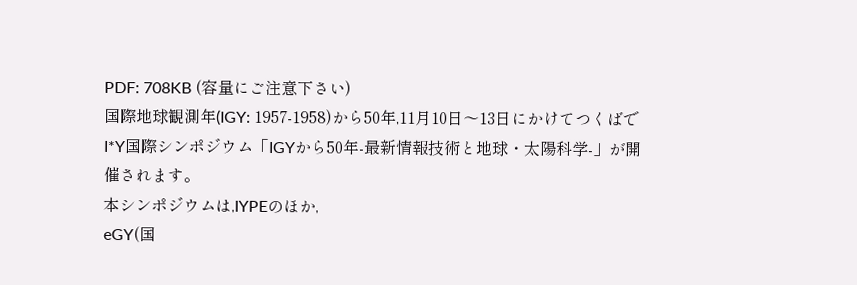PDF: 708KB (容量にご注意下さい)
国際地球観測年(IGY: 1957-1958)から50年,11月10日〜13日にかけてつくばでI*Y国際シンポジウム「IGYから50年-最新情報技術と地球・太陽科学-」が開催されます。
本シンポジウムは,IYPEのほか,
eGY(国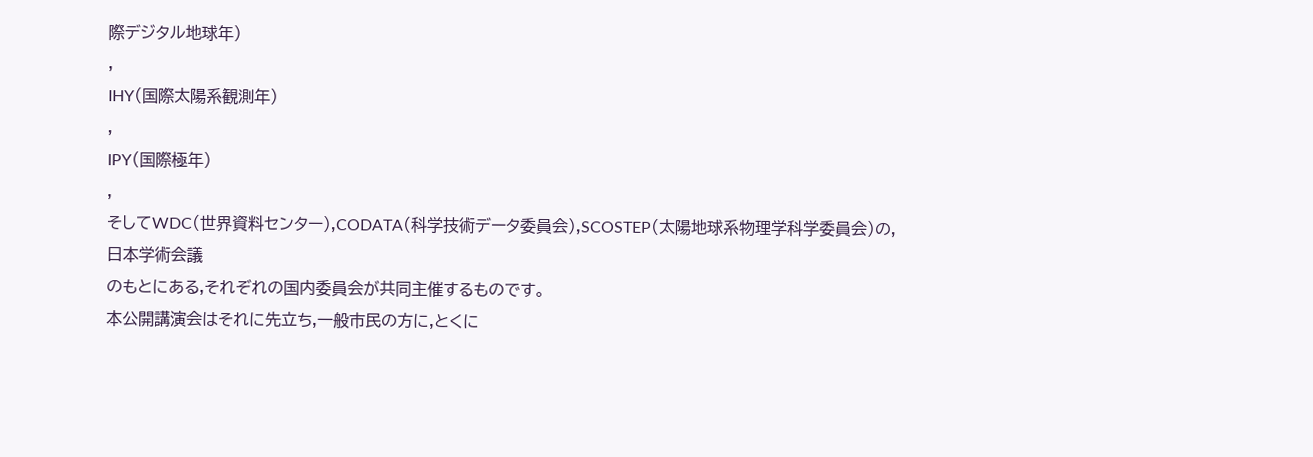際デジタル地球年)
,
IHY(国際太陽系観測年)
,
IPY(国際極年)
,
そしてWDC(世界資料センター),CODATA(科学技術データ委員会),SCOSTEP(太陽地球系物理学科学委員会)の,
日本学術会議
のもとにある,それぞれの国内委員会が共同主催するものです。
本公開講演会はそれに先立ち,一般市民の方に,とくに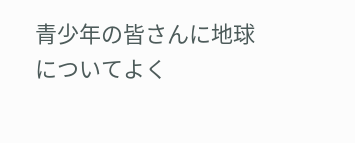青少年の皆さんに地球についてよく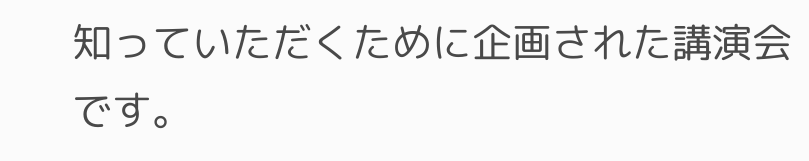知っていただくために企画された講演会です。